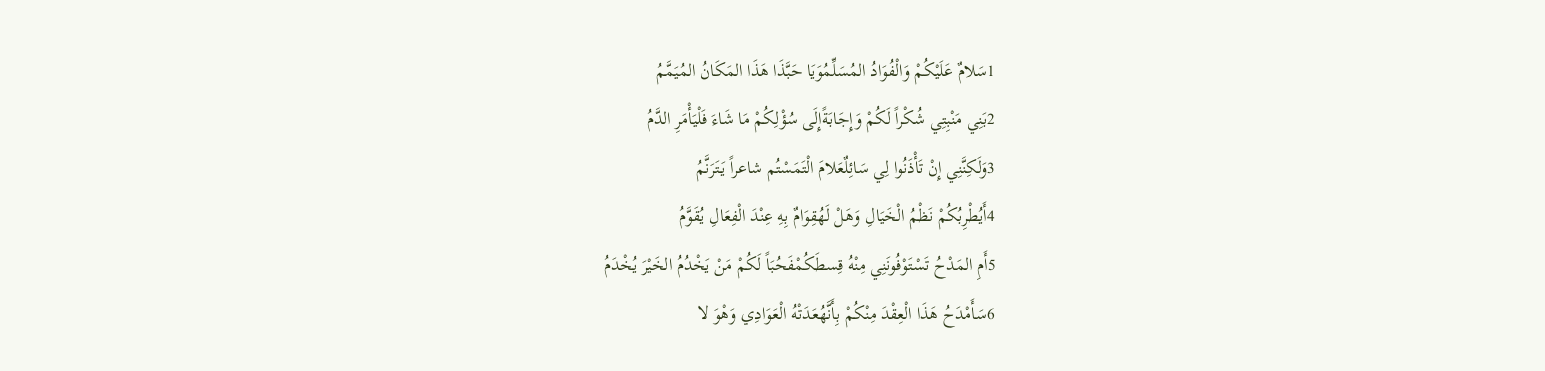1سَلامٌ عَلَيْكُمْ وَالْفُوَادُ المُسَلِّمُوَيَا حَبَّذَا هَذَا المَكَانُ المُيَمَّمُ
2بَنِي مَنْبِتِي شُكْراً لَكُمْ وَإِجَابَةًإِلَى سُؤْلِكُمْ مَا شَاءَ فَلْيَأْمَرِ الدَّمُ
3وَلَكِنَّنِي إِنْ تَأْذَنُوا لِي سَائِلٌعَلامَ الْتَمَسْتُم شاعراً يَتَرَنَّمُ
4أَيُطْرِبُكُمْ نَظْمُ الْخَيَالِ وَهَلْ لَهُقِوَامٌ بِهِ عِنْدَ الْفِعَالِ يُقَوَّمُ
5أَمِ المَدْحُ تَسْتَوْفُونَنِي مِنْهُ قِسطَكُمْفَحُبَاً لَكُمْ مَنْ يَخْدُمُ الخَيْرَ يُخْدَمُ
6سَأَمْدَحُ هَذَا الْعِقْدَ مِنْكُمْ بِأَنَّهُعَدَتْهُ الْعَوَادِي وَهْوَ لا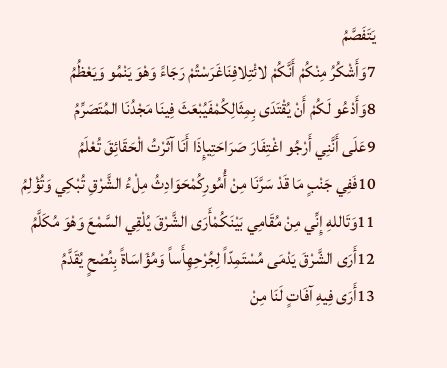يَتَفَصَّمُ
7وَأَشْكُرُ مِنْكُمْ أَنَّكُمْ لائْتِلافِنَاغَرَسْتُمْ رَجَاءً وَهْوَ يَنْمُو وَيَعْظُمُ
8وَأَدْعُو لَكُمْ أَنْ يُقْتَدَى بِمِثَالِكُمْفَيُبْعَثَ فِينَا مَجْدُنَا المُتَصَرِّمُ
9عَلَى أَنَّنِي أَرْجُو اغْتِفَارَ صَرَاحَتِيإِذَا أَنَا آثَرْتُ الْحَقَائِقَ تُعْلَمُ
10فَفِي جَنْبٍ مَا قَدْ سَرَّنَا مِنْ أُمُورِكُمْحَوَادِثُ مِلْءُ الشَّرْقِ تُبْكِي وَتُؤْلِمُ
11وَتَاللهِ إِنِّي مِنْ مُقَامِي بَيْنَكُمْأَرَى الشَّرْقَ يُلْقِي السَّمْعَ وَهْوَ مُكَلَّمُ
12أَرَى الشَّرْقَ يَدْمَى مُسْتَمِدّاً لِجُرْحِهِأَساً وَمُؤَاسَاةً بِنُصْحٍ يُقَدَّمُ
13أَرَى فِيهِ آفَاتٍ لَنَا مِنْ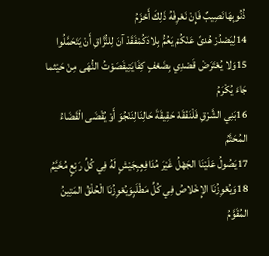ذُنُوبِهَانَصِيبٌ فَإِنْ نَعْرِفْهُ ذَلِكَ أَحْزَمُ
14لِيَصْدُرْ هُدىً عَنْكُمْ يَعُمُّ بِلادَكُمْفَقَدْ آنَ لِلنُّزَّاقِ أَنْ يَتَحَمَّلُوا
15وَلا يُعْتَرَضْ قَصْدِي بِضَعْفٍ كِفَايَتِيفَصَوْتُ النُّهَى مِنْ حَيْثما جَاءَ يُكْرَمُ
16بَنِي الشَّرْقِ فَلْنَفْقَهْ حَقِيقَةَ حَالِنَالِنَنْجُوَ أَوْ يُقْضَى الْقَضَاءُ المُحَتَّمُ
17يَصُولُ عَلَيْنَا الجَهْلُ غَيْرَ مُدَافِعٍبِجَيْشٍ لَهُ فِي كُلِّ رَبْعٍ مُخَيَّمُ
18وَيُعْوِزُنَا الإِخْلاصُ فِي كُلِّ مَطْلَبٍوَيُعْوِزُنَا الْحُلْقُ المَتِينُ المُقَوَّمُ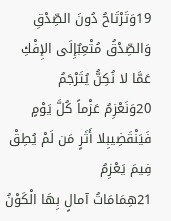19وَتَرْتَاحُ دُونَ الصِّدْقِ وَالصِّدْقُ مُتْعِبٌإِلَى الإِفْكِ عَمَّا لا نُكِنُّ يُتَرْجَمُ
20وَنَعْزِمُ عَزْماً كُلَّ يَوْمٍ فَيَنْقَضِيبِلا أَثَرٍ مَن لَمْ يُطِقْ فِيمَ يَعْزِمُ
21هِمَامَاتُ آمالٍ بِهَا الْكَوْنُ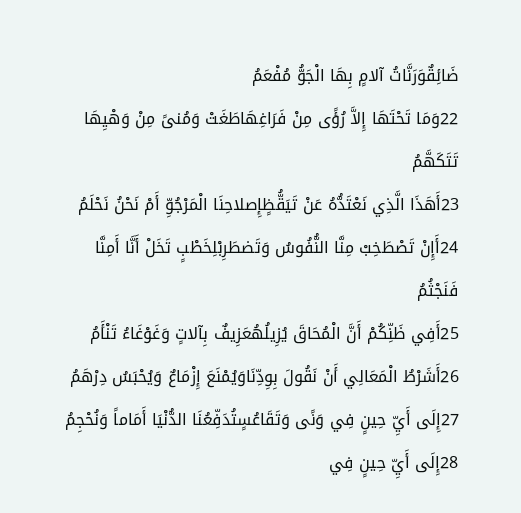ضَائِقٌوَرَنَّاتُ آلامٍ بِهَا الْجَوُّ مُفْعَمُ
22وَمَا تَحْتَهَا إِلاَّ رُؤًى مِنْ فَرَاغِهَاطَغَتْ وَمُنىً مِنْ وَهْيِهَا تَتَكَهَّمُ
23أَهَذَا الَّذِي نَعْتَدُّهُ عَنْ تَيَقُّظٍإِصلاحِنَا الْمَرْجُوِّ أَمْ نَحْنُ نَحْلَمُ
24أَإِنْ تَصْطَخِبْ مِنَّا النُّفُوسُ وَتَضطَرِبْلِخَطْبٍ تَخَلْ أَنَّا أَمِنَّا فَنَجْثُمُ
25أَفِي ظَنِّكُمْ أَنَّ الْمُحَاقَ يُزِيلُهُعَزِيفٌ بِآلاتٍ وَغَوْغَاءُ تَنْأَمُ
26أَشَرْطُ الْمَعَالِي أَنْ نَقُولَ بِوِدِّنَاوَيُمْنَعَ إِزْمَاعٌ وَيُحْبَسُ دِرْهَمُ
27إِلَى أَيِّ حِينٍ فِي وَنًى وَتَقَاعُسٍتُدَفِّعُنَا الدُّنْيَا أَمَاماً وَنُحْجِمُ
28إِلَى أَيِّ حِينٍ فِي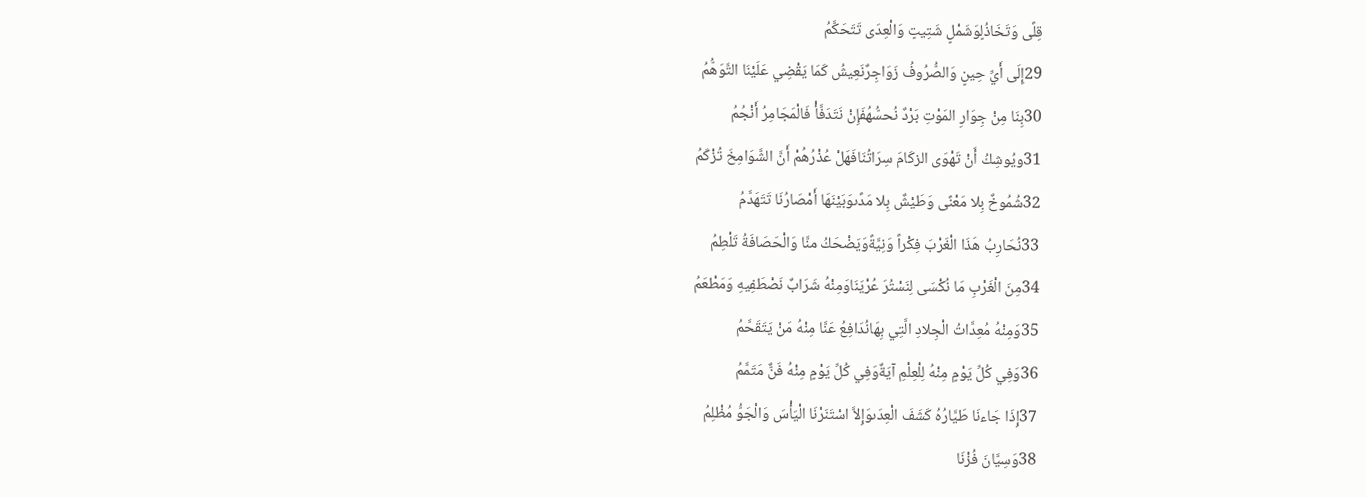قِلًى وَتَخَاذُلٍوَشَمْلٍ شَتِيتٍ وَالْعِدَى تَتَحَكَّمُ
29إِلَى أَيِّ حِينٍ وَالصُّرُوفُ زَوَاجِرٌنَعِيشُ كَمَا يَقْضِي عَلَيْنَا التَّوَهُّمُ
30بِنَا مِنْ جِوَارِ المَوْتِ بَرْدٌ نُحسُّهُفَإِنْ نَتَدَفَّأْ فَالْمَجَامِرُ أَنْجُمُ
31ويُوشِكُ أَنْ تَهْوَى الزكَامَ سِرَاتُنَافَهَلْ عُذْرُهُمْ أَنَّ الشَّوَامِخَ تُزْكَمُ
32شُمُوخٌ بِلا مَعْنًى وَطَيْشٌ بِلا مَدًىوَبَيْنَهَا أَمْصَارُنَا تَتَهَدَّمُ
33نُحَارِبُ هَذَا الْغَرْبَ فِكْراً وَنِيَّةًوَيَضْحَكُ منَّا وَالْحَصَافَةُ تَلْطِمُ
34مِنَ الْغَرْبِ مَا نُكْسَى لِنَسْتُرَ عُرْيَنَاوَمِنْهُ شَرَابٌ نَصْطَفِيهِ وَمَطْعَمُ
35وَمِنْهُ مُعِدَّاتُ الْجِلادِ الَّتِي بِهَانُدَافِعُ عَنَّا مِنْهُ مَنْ يَتَقَحَّمُ
36وَفِي كُلِّ يَوْمٍ مِنْهُ لِلْعِلْمِ آيَةٌوَفِي كُلِّ يَوْمٍ مِنْهُ فَنٌّ مَتَمَّمُ
37إِذَا جَاءنَا طَيَّارُهُ كَشَفَ الْعِدَىوَإِلاَّ اسْتَنَرْنَا الْيَأْسَ وَالْجَوُّ مُظْلِمُ
38وَسِيَّانَ فُزْنَا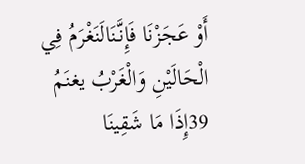أَوْ عَجَزْنَا فَإِنَّنَالَنَغْرَمُ فِي الْحَالَيْنِ وَالْغَرْبُ يغنَمُ
39إِذَا مَا شَقِينَا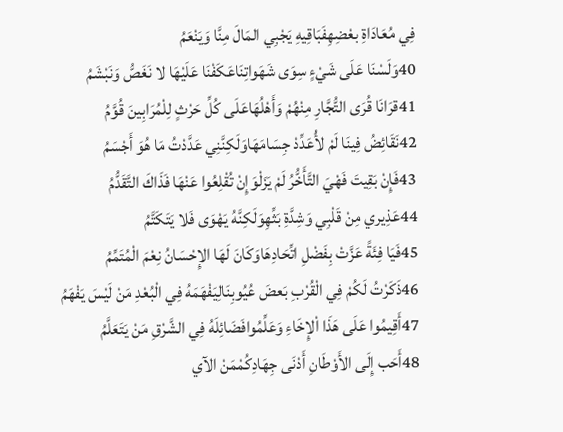فِي مُعَادَاةِ بعْضِهِفَبَاقِيهِ يَجْبِي المَالَ مِنَّا وَيَنْعَمُ
40وَلَسْنَا عَلَى شَيْءٍ سِوَى شَهَواتِنَاعَكَفْنَا عَلَيْهَا لا نَغَصُّ وَنَبْشَمُ
41قرَانَا قُرَى التُّجَّارِ مِنْهُمْ وَأَهْلُهَاعَلَى كُلِّ حَرْثٍ لِلْمُرَابِينَ قُوَّمُ
42نَقَائِضُ فِينَا لَمْ لأُعَدِّدْ جِسَامَهَاوَلَكِنَّنِي عَدَّدْتُ مَا هُوَ أَجْسَمُ
43فَإِنْ بَقِيتَ فَهْيَ التَّأَخُّرُ لَمْ يَزَلْوَإِنْ تُقْلِعُوا عَنْهَا فَذَاكَ التَّقَدُّمُ
44عَذِيري مِنْ قَلْبِي وَشِدَّةِ بَثِّهِوَلَكِنَّهُ يَهْوَى فَلا يَتَكَتَّمُ
45فَيَا فِئَةً عَزَّتْ بِفَضْلِ اتِّحَادِهَاوَكَانَ لَهَا الإِحْسَانُ نِعْمَ الْمُتَمِّمُ
46ذَكَرْتُ لَكُمْ فِي الْقُرْبِ بَعضَ عُيُوبِنَالِيَفْهَمَهُ فِي الْبُعْدِ مَنْ لَيْسَ يَفْهَمُ
47أَقِيمُوا عَلَى هَذَا اْلإِخَاءِ وَعَلِّمُوافَضَائِلَهُ فِي الشَّرْقِ مَنْ يَتَعَلَّمُ
48أَحَب إِلَى الأَوْطَانِ أَدْنَى جِهَادِكُمْمَنْ الآي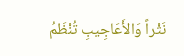نَثْراً وَالأَعَاجِيبِ تُنْظَمُ